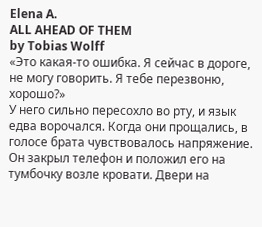Elena A.
ALL AHEAD OF THEM
by Tobias Wolff
«Это какая-то ошибка. Я сейчас в дороге, не могу говорить. Я тебе перезвоню, хорошо?»
У него сильно пересохло во рту, и язык едва ворочался. Когда они прощались, в голосе брата чувствовалось напряжение.
Он закрыл телефон и положил его на тумбочку возле кровати. Двери на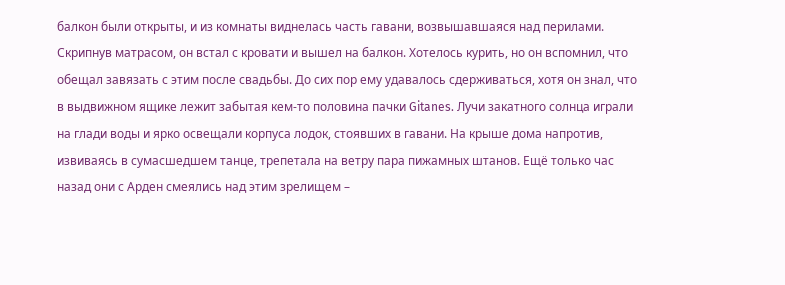балкон были открыты, и из комнаты виднелась часть гавани, возвышавшаяся над перилами. Скрипнув матрасом, он встал с кровати и вышел на балкон. Хотелось курить, но он вспомнил, что обещал завязать с этим после свадьбы. До сих пор ему удавалось сдерживаться, хотя он знал, что в выдвижном ящике лежит забытая кем-то половина пачки Gitanes. Лучи закатного солнца играли на глади воды и ярко освещали корпуса лодок, стоявших в гавани. На крыше дома напротив, извиваясь в сумасшедшем танце, трепетала на ветру пара пижамных штанов. Ещё только час назад они с Арден смеялись над этим зрелищем –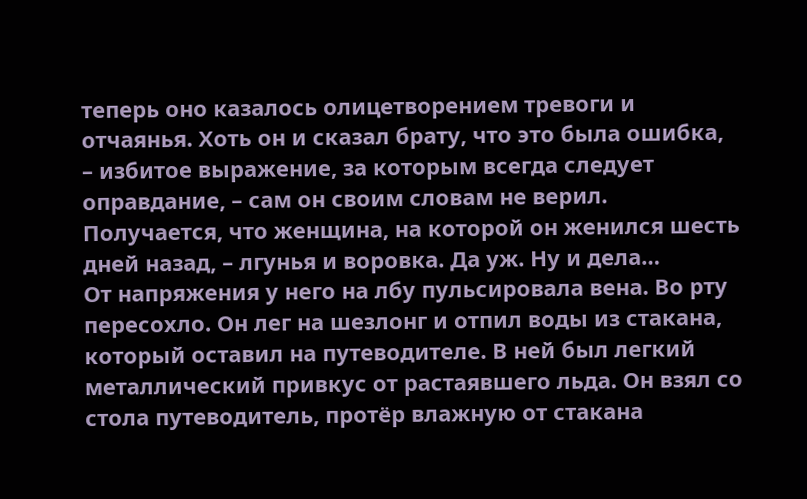теперь оно казалось олицетворением тревоги и отчаянья. Хоть он и сказал брату, что это была ошибка, – избитое выражение, за которым всегда следует оправдание, – сам он своим словам не верил. Получается, что женщина, на которой он женился шесть дней назад, – лгунья и воровка. Да уж. Ну и дела…
От напряжения у него на лбу пульсировала вена. Во рту пересохло. Он лег на шезлонг и отпил воды из стакана, который оставил на путеводителе. В ней был легкий металлический привкус от растаявшего льда. Он взял со стола путеводитель, протёр влажную от стакана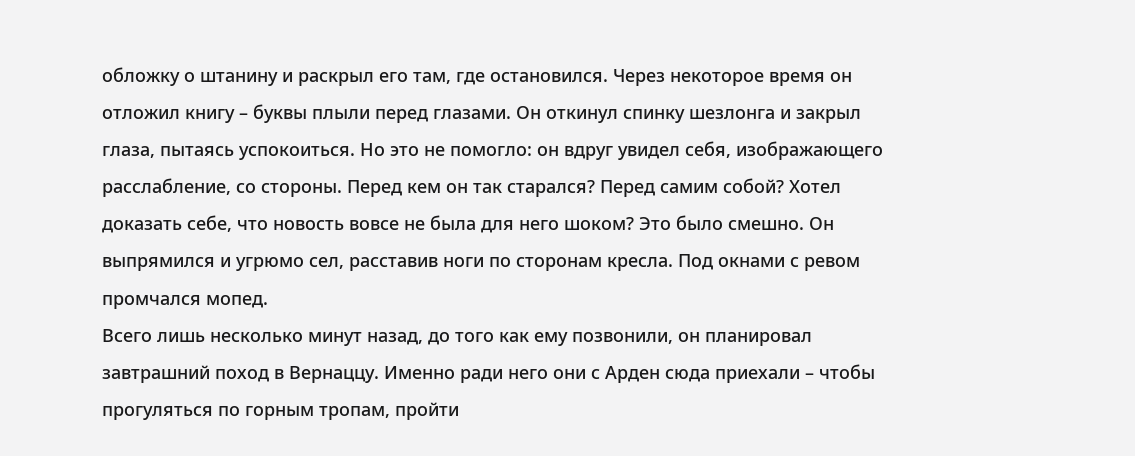обложку о штанину и раскрыл его там, где остановился. Через некоторое время он отложил книгу – буквы плыли перед глазами. Он откинул спинку шезлонга и закрыл глаза, пытаясь успокоиться. Но это не помогло: он вдруг увидел себя, изображающего расслабление, со стороны. Перед кем он так старался? Перед самим собой? Хотел доказать себе, что новость вовсе не была для него шоком? Это было смешно. Он выпрямился и угрюмо сел, расставив ноги по сторонам кресла. Под окнами с ревом промчался мопед.
Всего лишь несколько минут назад, до того как ему позвонили, он планировал завтрашний поход в Вернаццу. Именно ради него они с Арден сюда приехали – чтобы прогуляться по горным тропам, пройти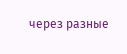через разные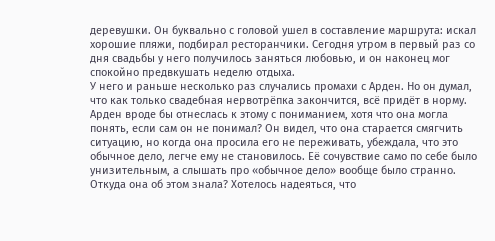деревушки. Он буквально с головой ушел в составление маршрута: искал хорошие пляжи, подбирал ресторанчики. Сегодня утром в первый раз со дня свадьбы у него получилось заняться любовью, и он наконец мог спокойно предвкушать неделю отдыха.
У него и раньше несколько раз случались промахи с Арден. Но он думал, что как только свадебная нервотрёпка закончится, всё придёт в норму. Арден вроде бы отнеслась к этому с пониманием, хотя что она могла понять, если сам он не понимал? Он видел, что она старается смягчить ситуацию, но когда она просила его не переживать, убеждала, что это обычное дело, легче ему не становилось. Её сочувствие само по себе было унизительным, а слышать про «обычное дело» вообще было странно. Откуда она об этом знала? Хотелось надеяться, что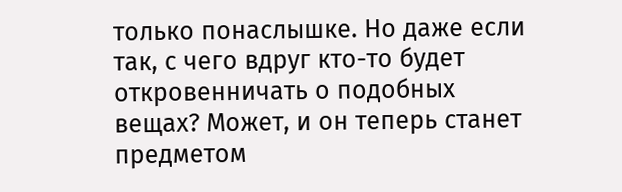только понаслышке. Но даже если так, с чего вдруг кто-то будет откровенничать о подобных вещах? Может, и он теперь станет предметом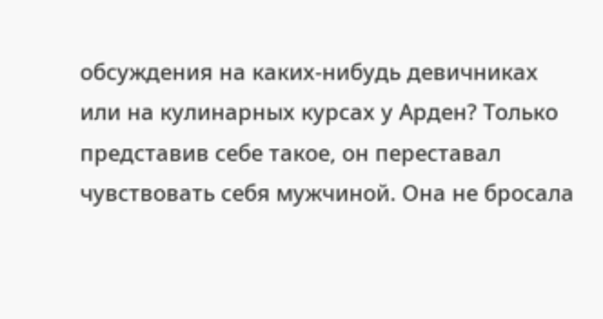обсуждения на каких-нибудь девичниках или на кулинарных курсах у Арден? Только представив себе такое, он переставал чувствовать себя мужчиной. Она не бросала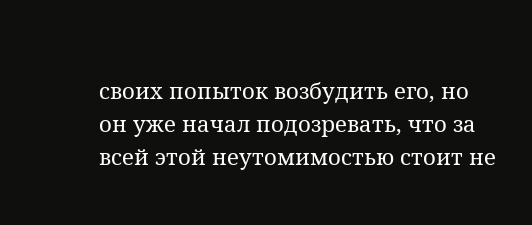своих попыток возбудить его, но он уже начал подозревать, что за всей этой неутомимостью стоит не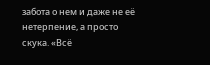забота о нем и даже не её нетерпение, а просто скука. «Всё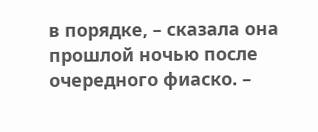в порядке, – сказала она прошлой ночью после очередного фиаско. –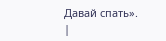Давай спать».
|